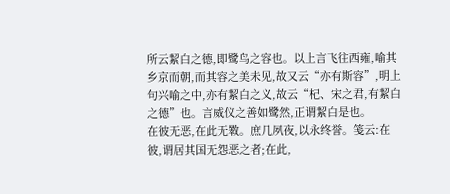所云絜白之德,即鹭鸟之容也。以上言飞往西雍,喻其乡京而朝,而其容之美未见,故又云“亦有斯容”,明上句兴喻之中,亦有絜白之义,故云“杞、宋之君,有絜白之德”也。言威仪之善如鹭然,正谓絜白是也。
在彼无恶,在此无斁。庶几夙夜,以永终誉。笺云:在彼,谓居其国无怨恶之者;在此,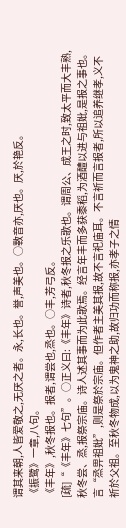谓其来朝,人皆爱敬之,无厌之者。永,长也。誉,声美也。○斁音亦,厌也。厌,於艳反。
《振鹭》一章,八句。
《丰年》,秋冬报也。报者,谓尝也,烝也。○丰,芳弓反。
[疏]“《丰年》七句”。○正义曰:《丰年》诗者,秋冬报之乐歌也。谓周公、成王之时,致太平而大丰熟,秋冬尝、烝,报祭宗庙。诗人述其事而为此歌焉。经言年丰而多获黍稻,为酒醴以进与祖妣,是报之事也。言“烝畀祖妣”,则是祭於宗庙。但作者主美其报,故不言祀庙耳。不言祈而言报者,所以追养继孝,义不祈於父祖。至秋冬物成,以为鬼神之助,故归功而称报,亦孝子之情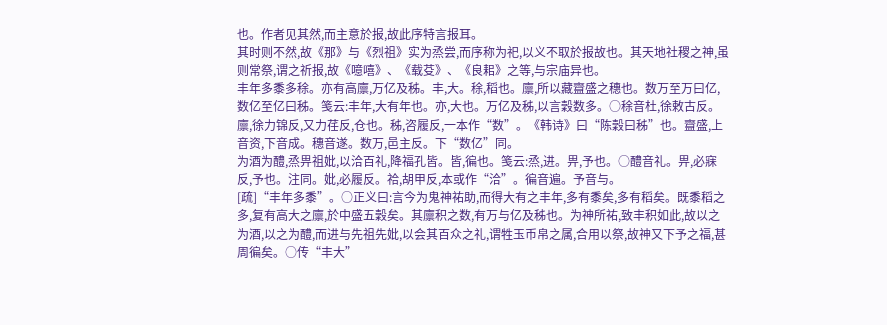也。作者见其然,而主意於报,故此序特言报耳。
其时则不然,故《那》与《烈祖》实为烝尝,而序称为祀,以义不取於报故也。其天地社稷之神,虽则常祭,谓之祈报,故《噫嘻》、《载芟》、《良耜》之等,与宗庙异也。
丰年多黍多稌。亦有高廪,万亿及秭。丰,大。稌,稻也。廪,所以藏齍盛之穗也。数万至万曰亿,数亿至亿曰秭。笺云:丰年,大有年也。亦,大也。万亿及秭,以言穀数多。○稌音杜,徐敕古反。廪,徐力锦反,又力荏反,仓也。秭,咨履反,一本作“数”。《韩诗》曰“陈穀曰秭”也。齍盛,上音资,下音成。穗音遂。数万,邑主反。下“数亿”同。
为酒为醴,烝畀祖妣,以洽百礼,降福孔皆。皆,徧也。笺云:烝,进。畀,予也。○醴音礼。畀,必寐反,予也。注同。妣,必履反。祫,胡甲反,本或作“洽”。徧音遍。予音与。
[疏]“丰年多黍”。○正义曰:言今为鬼神祐助,而得大有之丰年,多有黍矣,多有稻矣。既黍稻之多,复有高大之廪,於中盛五穀矣。其廪积之数,有万与亿及秭也。为神所祐,致丰积如此,故以之为酒,以之为醴,而进与先祖先妣,以会其百众之礼,谓牲玉币帛之属,合用以祭,故神又下予之福,甚周徧矣。○传“丰大”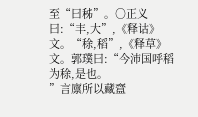至“曰秭”。○正义曰:“丰,大”,《释诂》文。“稌,稻”,《释草》文。郭璞曰:“今沛国呼稻为稌,是也。
”言廪所以藏齍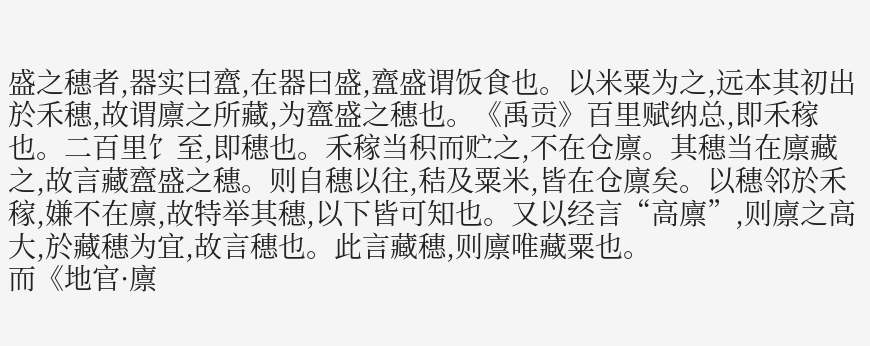盛之穗者,器实曰齍,在器曰盛,齍盛谓饭食也。以米粟为之,远本其初出於禾穗,故谓廪之所藏,为齍盛之穗也。《禹贡》百里赋纳总,即禾稼也。二百里饣至,即穗也。禾稼当积而贮之,不在仓廪。其穗当在廪藏之,故言藏齍盛之穗。则自穗以往,秸及粟米,皆在仓廪矣。以穗邻於禾稼,嫌不在廪,故特举其穗,以下皆可知也。又以经言“高廪”,则廪之高大,於藏穗为宜,故言穗也。此言藏穗,则廪唯藏粟也。
而《地官·廪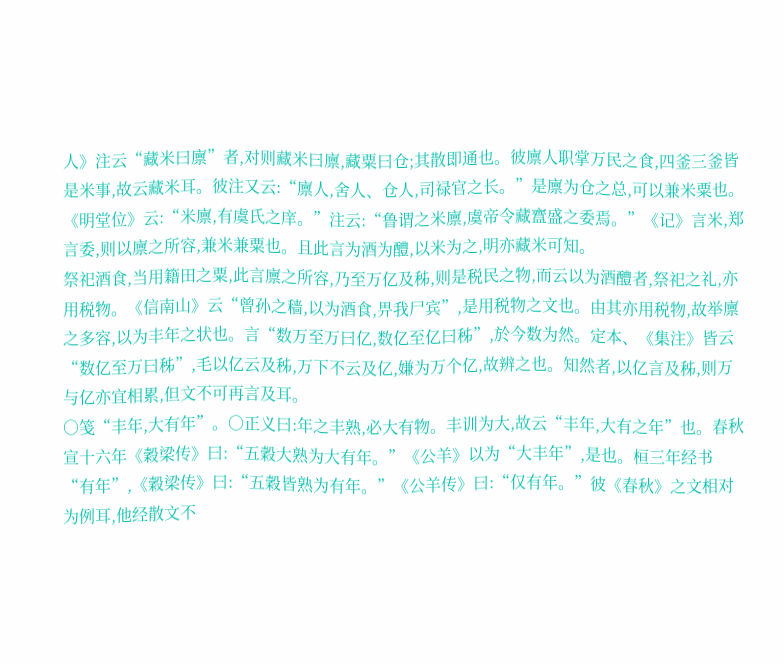人》注云“藏米曰廪”者,对则藏米曰廪,藏粟曰仓;其散即通也。彼廪人职掌万民之食,四釜三釜皆是米事,故云藏米耳。彼注又云:“廪人,舍人、仓人,司禄官之长。”是廪为仓之总,可以兼米粟也。《明堂位》云:“米廪,有虞氏之庠。”注云:“鲁谓之米廪,虞帝令藏齍盛之委焉。”《记》言米,郑言委,则以廪之所容,兼米兼粟也。且此言为酒为醴,以米为之,明亦藏米可知。
祭祀酒食,当用籍田之粟,此言廪之所容,乃至万亿及秭,则是税民之物,而云以为酒醴者,祭祀之礼,亦用税物。《信南山》云“曾孙之穑,以为酒食,畀我尸宾”,是用税物之文也。由其亦用税物,故举廪之多容,以为丰年之状也。言“数万至万曰亿,数亿至亿曰秭”,於今数为然。定本、《集注》皆云“数亿至万曰秭”,毛以亿云及秭,万下不云及亿,嫌为万个亿,故辨之也。知然者,以亿言及秭,则万与亿亦宜相累,但文不可再言及耳。
○笺“丰年,大有年”。○正义曰:年之丰熟,必大有物。丰训为大,故云“丰年,大有之年”也。春秋宣十六年《穀梁传》曰:“五穀大熟为大有年。”《公羊》以为“大丰年”,是也。桓三年经书“有年”,《穀梁传》曰:“五穀皆熟为有年。”《公羊传》曰:“仅有年。”彼《春秋》之文相对为例耳,他经散文不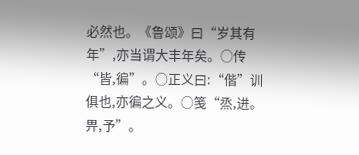必然也。《鲁颂》曰“岁其有年”,亦当谓大丰年矣。○传“皆,徧”。○正义曰:“偕”训俱也,亦徧之义。○笺“烝,进。
畀,予”。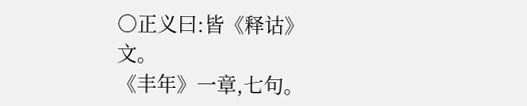○正义曰:皆《释诂》文。
《丰年》一章,七句。